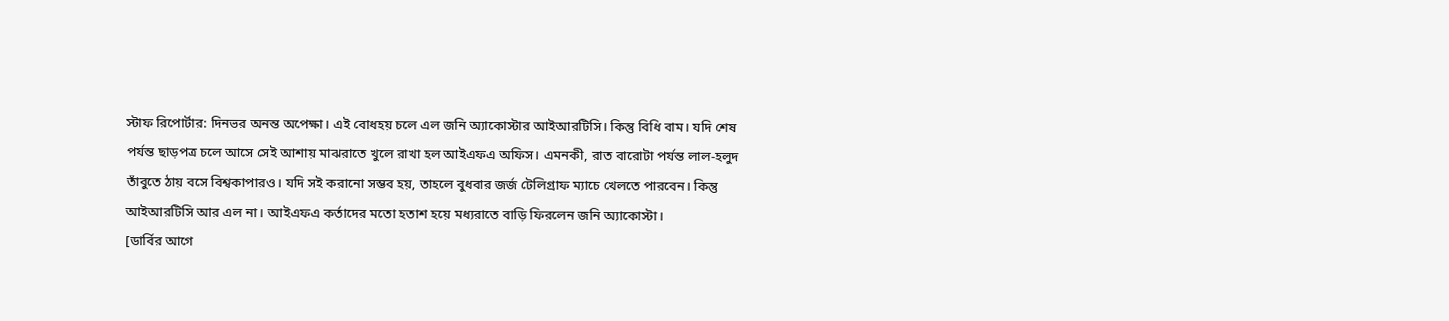স্টাফ রিপোর্টার: দিনভর অনন্ত অপেক্ষা। এই বোধহয় চলে এল জনি অ্যাকোস্টার আইআরটিসি। কিন্তু বিধি বাম। যদি শেষ পর্যন্ত ছাড়পত্র চলে আসে সেই আশায় মাঝরাতে খুলে রাখা হল আইএফএ অফিস। এমনকী, রাত বারোটা পর্যন্ত লাল-হলুদ তাঁবুতে ঠায় বসে বিশ্বকাপারও। যদি সই করানো সম্ভব হয়, তাহলে বুধবার জর্জ টেলিগ্রাফ ম্যাচে খেলতে পারবেন। কিন্তু আইআরটিসি আর এল না। আইএফএ কর্তাদের মতো হতাশ হয়ে মধ্যরাতে বাড়ি ফিরলেন জনি অ্যাকোস্টা।
[ডার্বির আগে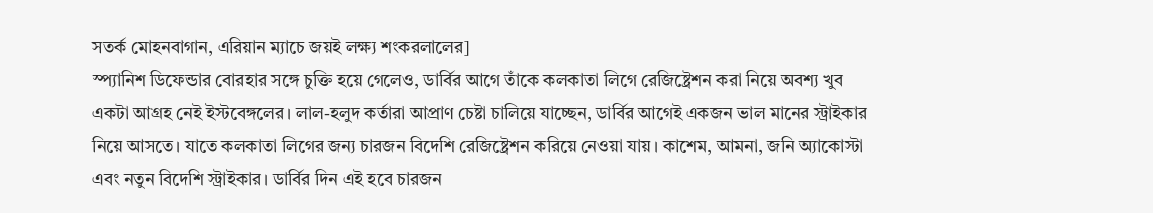সতর্ক মোহনবাগান, এরিয়ান ম্যাচে জয়ই লক্ষ্য শংকরলালের]
স্প্যানিশ ডিফেন্ডার বোরহার সঙ্গে চুক্তি হয়ে গেলেও, ডার্বির আগে তাঁকে কলকাতা লিগে রেজিষ্ট্রেশন করা নিয়ে অবশ্য খুব একটা আগ্রহ নেই ইস্টবেঙ্গলের। লাল-হলুদ কর্তারা আপ্রাণ চেষ্টা চালিয়ে যাচ্ছেন, ডার্বির আগেই একজন ভাল মানের স্ট্রাইকার নিয়ে আসতে। যাতে কলকাতা লিগের জন্য চারজন বিদেশি রেজিষ্ট্রেশন করিয়ে নেওয়া যায়। কাশেম, আমনা, জনি অ্যাকোস্টা এবং নতুন বিদেশি স্ট্রাইকার। ডার্বির দিন এই হবে চারজন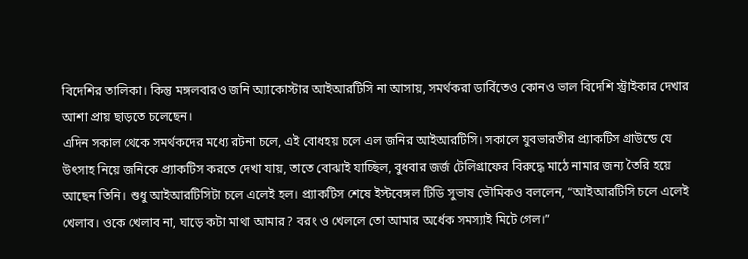বিদেশির তালিকা। কিন্তু মঙ্গলবারও জনি অ্যাকোস্টার আইআরটিসি না আসায়, সমর্থকরা ডার্বিতেও কোনও ভাল বিদেশি স্ট্রাইকার দেখার আশা প্রায় ছাড়তে চলেছেন।
এদিন সকাল থেকে সমর্থকদের মধ্যে রটনা চলে, এই বোধহয় চলে এল জনির আইআরটিসি। সকালে যুবভারতীর প্র্যাকটিস গ্রাউন্ডে যে উৎসাহ নিয়ে জনিকে প্র্যাকটিস করতে দেখা যায়, তাতে বোঝাই যাচ্ছিল, বুধবার জর্জ টেলিগ্রাফের বিরুদ্ধে মাঠে নামার জন্য তৈরি হয়ে আছেন তিনি। শুধু আইআরটিসিটা চলে এলেই হল। প্র্যাকটিস শেষে ইস্টবেঙ্গল টিডি সুভাষ ভৌমিকও বললেন, “আইআরটিসি চলে এলেই খেলাব। ওকে খেলাব না, ঘাড়ে কটা মাথা আমার? বরং ও খেললে তো আমার অর্ধেক সমস্যাই মিটে গেল।”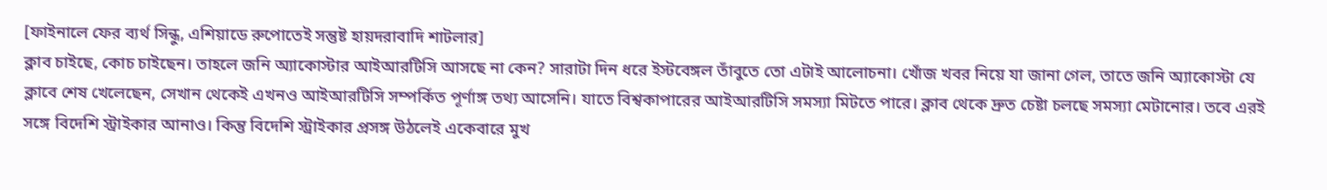[ফাইনালে ফের ব্যর্থ সিন্ধু, এশিয়াডে রুপোতেই সন্তুষ্ট হায়দরাবাদি শাটলার]
ক্লাব চাইছে, কোচ চাইছেন। তাহলে জনি অ্যাকোস্টার আইআরটিসি আসছে না কেন? সারাটা দিন ধরে ইস্টবেঙ্গল তাঁবুতে তো এটাই আলোচনা। খোঁজ খবর নিয়ে যা জানা গেল, তাতে জনি অ্যাকোস্টা যে ক্লাবে শেষ খেলেছেন, সেখান থেকেই এখনও আইআরটিসি সম্পর্কিত পূর্ণাঙ্গ তথ্য আসেনি। যাতে বিশ্বকাপারের আইআরটিসি সমস্যা মিটতে পারে। ক্লাব থেকে দ্রুত চেষ্টা চলছে সমস্যা মেটানোর। তবে এরই সঙ্গে বিদেশি স্ট্রাইকার আনাও। কিন্তু বিদেশি স্ট্রাইকার প্রসঙ্গ উঠলেই একেবারে মুখ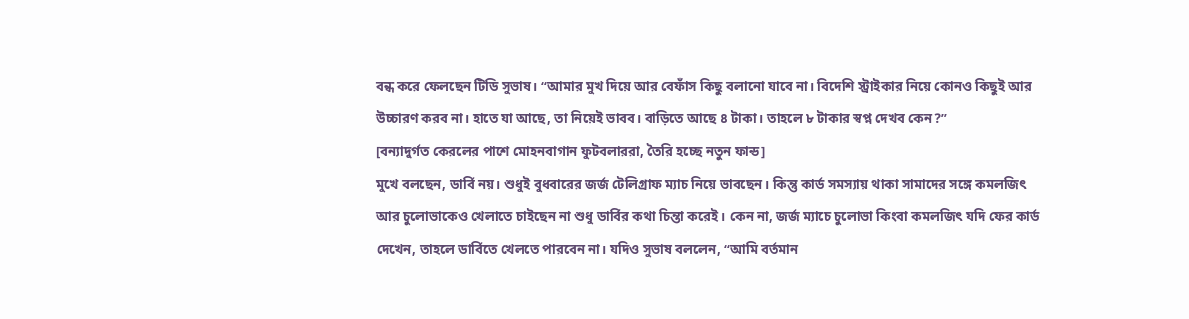বন্ধ করে ফেলছেন টিডি সুভাষ। “আমার মুখ দিয়ে আর বেফাঁস কিছু বলানো যাবে না। বিদেশি স্ট্রাইকার নিয়ে কোনও কিছুই আর উচ্চারণ করব না। হাতে যা আছে, তা নিয়েই ভাবব। বাড়িতে আছে ৪ টাকা। তাহলে ৮ টাকার স্বপ্ন দেখব কেন?”
[বন্যাদুর্গত কেরলের পাশে মোহনবাগান ফুটবলাররা, তৈরি হচ্ছে নতুন ফান্ড]
মুখে বলছেন, ডার্বি নয়। শুধুই বুধবারের জর্জ টেলিগ্রাফ ম্যাচ নিয়ে ভাবছেন। কিন্তু কার্ড সমস্যায় থাকা সামাদের সঙ্গে কমলজিৎ আর চুলোভাকেও খেলাতে চাইছেন না শুধু ডার্বির কথা চিন্তা করেই। কেন না, জর্জ ম্যাচে চুলোভা কিংবা কমলজিৎ যদি ফের কার্ড দেখেন, তাহলে ডার্বিতে খেলতে পারবেন না। যদিও সুভাষ বললেন, “আমি বর্তমান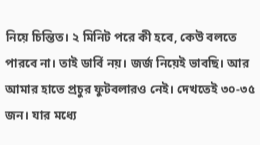নিয়ে চিন্তিত। ২ মিনিট পরে কী হবে, কেউ বলতে পারবে না। তাই ডার্বি নয়। জর্জ নিয়েই ভাবছি। আর আমার হাতে প্রচুর ফুটবলারও নেই। দেখতেই ৩০-৩৫ জন। যার মধ্যে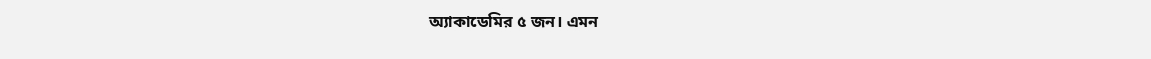অ্যাকাডেমির ৫ জন। এমন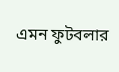এমন ফুটবলার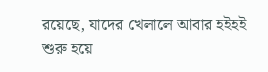রয়েছে, যাদের খেলালে আবার হইহই শুরু হয়ে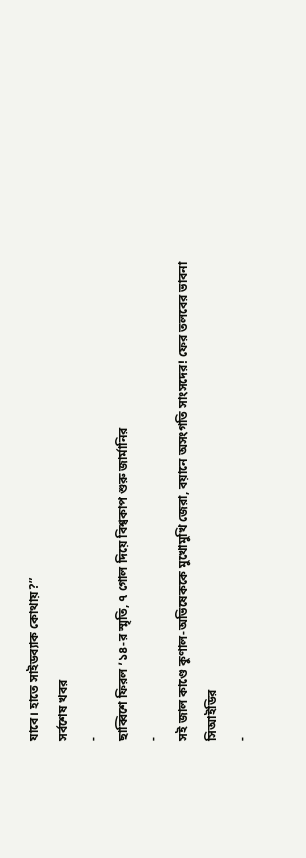যাবে। হাতে সাইডব্যাক কোথায়?”
সর্বশেষ খবর
-
ছাব্বিশে ফিরল ʼ১৪-র স্মৃতি, ৭ গোল দিয়ে বিশ্বকাপ শুরু জার্মানির
-
সই জাল কাণ্ডে কুণাল-অভিষেককে মুখোমুখি জেরা, বয়ানে অসংগতি সাংসদের! ফের তলবের ভাবনা সিআইডির
-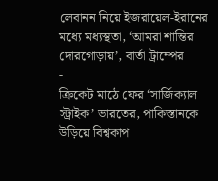লেবানন নিয়ে ইজরায়েল-ইরানের মধ্যে মধ্যস্থতা, ‘আমরা শান্তির দোরগোড়ায়’, বার্তা ট্রাম্পের
-
ক্রিকেট মাঠে ফের ‘সার্জিক্যাল স্ট্রাইক’ ভারতের, পাকিস্তানকে উড়িয়ে বিশ্বকাপ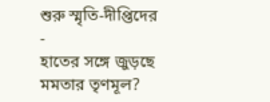শুরু স্মৃতি-দীপ্তিদের
-
হাতের সঙ্গে জুড়ছে মমতার তৃণমূল?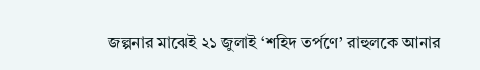জল্পনার মাঝেই ২১ জুলাই ‘শহিদ তর্পণে’ রাহুলকে আনার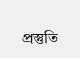প্রস্তুতি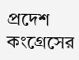প্রদেশ কংগ্রেসের